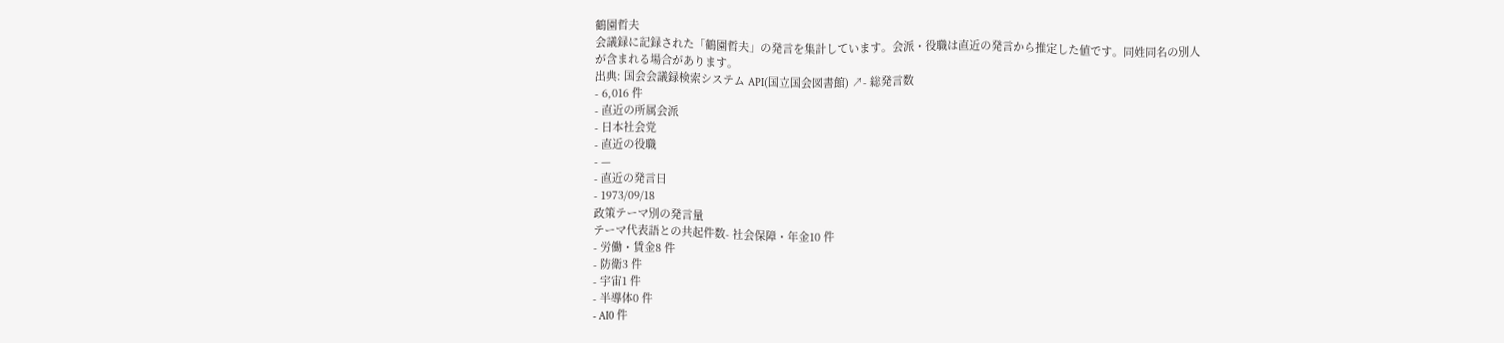鶴園哲夫
会議録に記録された「鶴園哲夫」の発言を集計しています。会派・役職は直近の発言から推定した値です。同姓同名の別人が含まれる場合があります。
出典: 国会会議録検索システム API(国立国会図書館) ↗- 総発言数
- 6,016 件
- 直近の所属会派
- 日本社会党
- 直近の役職
- —
- 直近の発言日
- 1973/09/18
政策テーマ別の発言量
テーマ代表語との共起件数- 社会保障・年金10 件
- 労働・賃金8 件
- 防衛3 件
- 宇宙1 件
- 半導体0 件
- AI0 件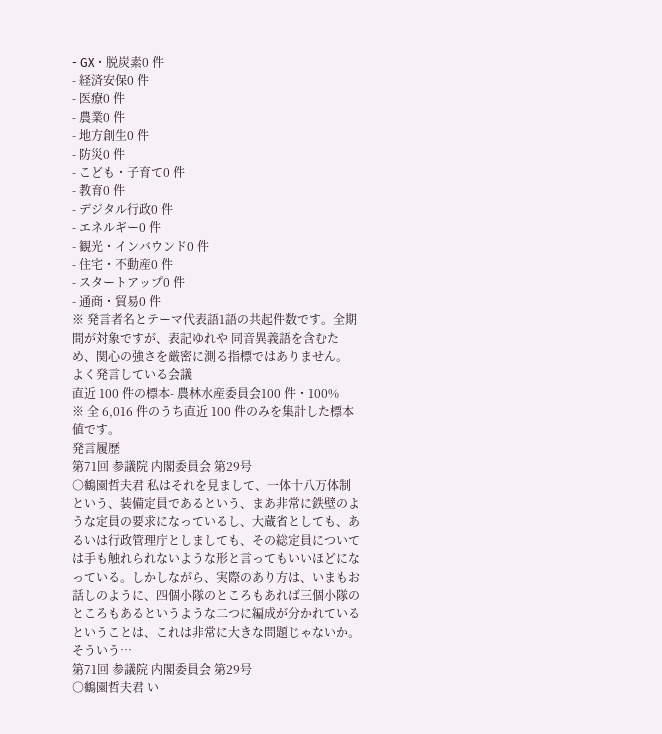- GX・脱炭素0 件
- 経済安保0 件
- 医療0 件
- 農業0 件
- 地方創生0 件
- 防災0 件
- こども・子育て0 件
- 教育0 件
- デジタル行政0 件
- エネルギー0 件
- 観光・インバウンド0 件
- 住宅・不動産0 件
- スタートアップ0 件
- 通商・貿易0 件
※ 発言者名とテーマ代表語1語の共起件数です。全期間が対象ですが、表記ゆれや 同音異義語を含むため、関心の強さを厳密に測る指標ではありません。
よく発言している会議
直近 100 件の標本- 農林水産委員会100 件・100%
※ 全 6,016 件のうち直近 100 件のみを集計した標本値です。
発言履歴
第71回 参議院 内閣委員会 第29号
○鶴園哲夫君 私はそれを見まして、一体十八万体制という、装備定員であるという、まあ非常に鉄壁のような定員の要求になっているし、大蔵省としても、あるいは行政管理庁としましても、その総定員については手も触れられないような形と言ってもいいほどになっている。しかしながら、実際のあり方は、いまもお話しのように、四個小隊のところもあれば三個小隊のところもあるというような二つに編成が分かれているということは、これは非常に大きな問題じゃないか。そういう…
第71回 参議院 内閣委員会 第29号
○鶴園哲夫君 い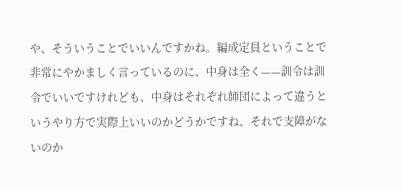や、そういうことでいいんですかね。編成定員ということで非常にやかましく言っているのに、中身は全く——訓令は訓令でいいですけれども、中身はそれぞれ師団によって違うというやり方で実際上いいのかどうかですね、それで支障がないのか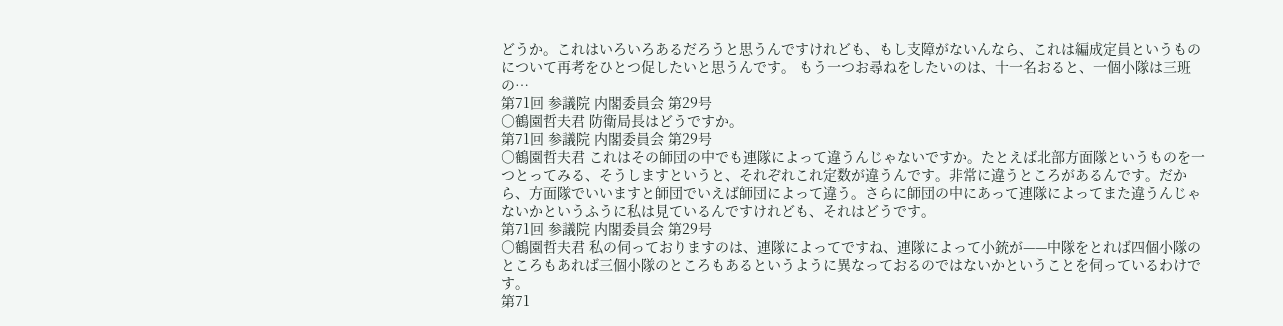どうか。これはいろいろあるだろうと思うんですけれども、もし支障がないんなら、これは編成定員というものについて再考をひとつ促したいと思うんです。 もう一つお尋ねをしたいのは、十一名おると、一個小隊は三班の…
第71回 参議院 内閣委員会 第29号
○鶴園哲夫君 防衛局長はどうですか。
第71回 参議院 内閣委員会 第29号
○鶴園哲夫君 これはその師団の中でも連隊によって違うんじゃないですか。たとえば北部方面隊というものを一つとってみる、そうしますというと、それぞれこれ定数が違うんです。非常に違うところがあるんです。だから、方面隊でいいますと師団でいえば師団によって違う。さらに師団の中にあって連隊によってまた違うんじゃないかというふうに私は見ているんですけれども、それはどうです。
第71回 参議院 内閣委員会 第29号
○鶴園哲夫君 私の伺っておりますのは、連隊によってですね、連隊によって小銃が——中隊をとれば四個小隊のところもあれば三個小隊のところもあるというように異なっておるのではないかということを伺っているわけです。
第71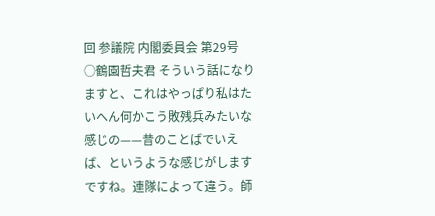回 参議院 内閣委員会 第29号
○鶴園哲夫君 そういう話になりますと、これはやっぱり私はたいへん何かこう敗残兵みたいな感じの——昔のことばでいえば、というような感じがしますですね。連隊によって違う。師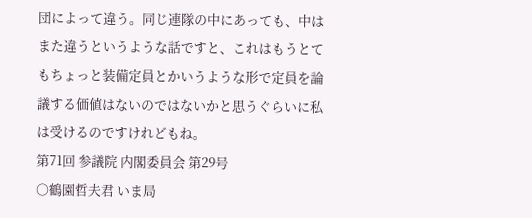団によって違う。同じ連隊の中にあっても、中はまた違うというような話ですと、これはもうとてもちょっと装備定員とかいうような形で定員を論議する価値はないのではないかと思うぐらいに私は受けるのですけれどもね。
第71回 参議院 内閣委員会 第29号
○鶴園哲夫君 いま局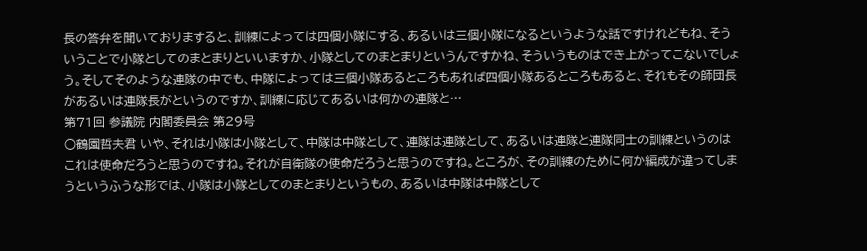長の答弁を聞いておりますると、訓練によっては四個小隊にする、あるいは三個小隊になるというような話ですけれどもね、そういうことで小隊としてのまとまりといいますか、小隊としてのまとまりというんですかね、そういうものはでき上がってこないでしょう。そしてそのような連隊の中でも、中隊によっては三個小隊あるところもあれば四個小隊あるところもあると、それもその師団長があるいは連隊長がというのですか、訓練に応じてあるいは何かの連隊と…
第71回 参議院 内閣委員会 第29号
○鶴園哲夫君 いや、それは小隊は小隊として、中隊は中隊として、連隊は連隊として、あるいは連隊と連隊同士の訓練というのはこれは使命だろうと思うのですね。それが自衛隊の使命だろうと思うのですね。ところが、その訓練のために何か編成が違ってしまうというふうな形では、小隊は小隊としてのまとまりというもの、あるいは中隊は中隊として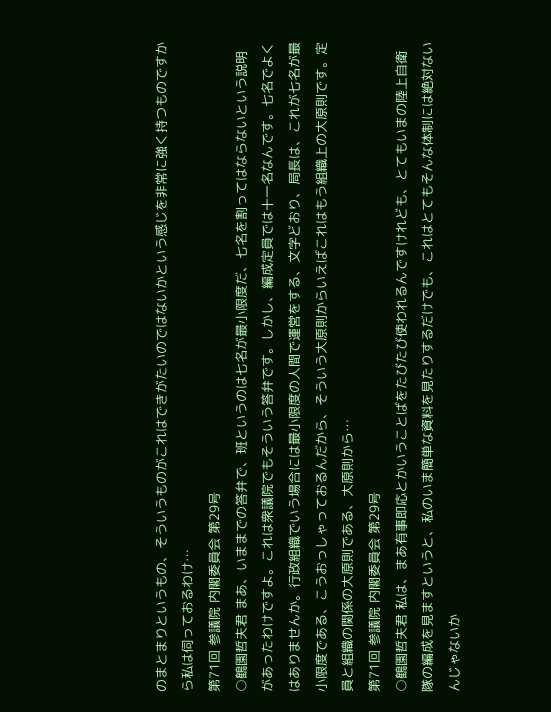のまとまりというもの、そういうものがこれはできがたいのではないかという感じを非常に強く持つものですから私は伺っておるわけ…
第71回 参議院 内閣委員会 第29号
○鶴園哲夫君 まあ、いままでの答弁で、班というのは七名が最小限度だ、七名を割ってはならないという説明があったわけですよ。これは衆議院でもそういう答弁です。しかし、編成定員では十一名なんです。七名でよくはありませんか。行政組織でいう場合には最小限度の人間で運営をする、文字どおり、局長は、これが七名が最小限度である、こうおっしゃっておるんだから、そういう大原則からいえばこれはもう組織上の大原則です。定員と組織の関係の大原則である、大原則から…
第71回 参議院 内閣委員会 第29号
○鶴園哲夫君 私は、まあ有事即応とかいうことばをたびたび使われるんですけれども、とてもいまの陸上自衛隊の編成を見ますというと、私のいま簡単な資料を見たりするだけでも、これはとてもそんな体制には絶対ないんじゃないか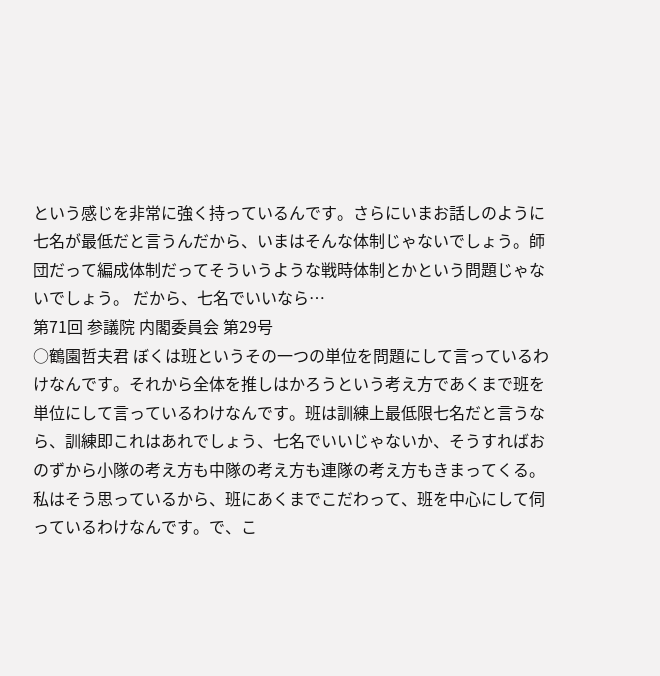という感じを非常に強く持っているんです。さらにいまお話しのように七名が最低だと言うんだから、いまはそんな体制じゃないでしょう。師団だって編成体制だってそういうような戦時体制とかという問題じゃないでしょう。 だから、七名でいいなら…
第71回 参議院 内閣委員会 第29号
○鶴園哲夫君 ぼくは班というその一つの単位を問題にして言っているわけなんです。それから全体を推しはかろうという考え方であくまで班を単位にして言っているわけなんです。班は訓練上最低限七名だと言うなら、訓練即これはあれでしょう、七名でいいじゃないか、そうすればおのずから小隊の考え方も中隊の考え方も連隊の考え方もきまってくる。私はそう思っているから、班にあくまでこだわって、班を中心にして伺っているわけなんです。で、こ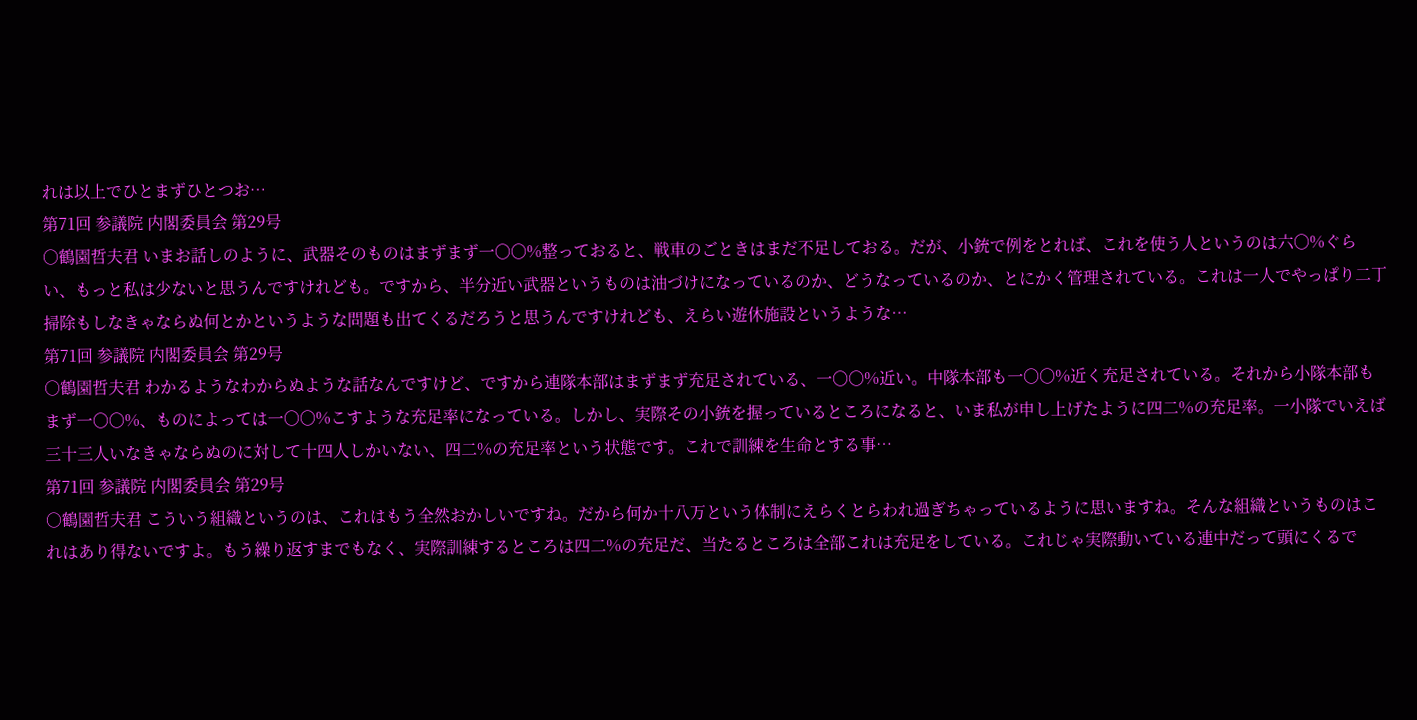れは以上でひとまずひとつお…
第71回 参議院 内閣委員会 第29号
○鶴園哲夫君 いまお話しのように、武器そのものはまずまず一〇〇%整っておると、戦車のごときはまだ不足しておる。だが、小銃で例をとれば、これを使う人というのは六〇%ぐらい、もっと私は少ないと思うんですけれども。ですから、半分近い武器というものは油づけになっているのか、どうなっているのか、とにかく管理されている。これは一人でやっぱり二丁掃除もしなきゃならぬ何とかというような問題も出てくるだろうと思うんですけれども、えらい遊休施設というような…
第71回 参議院 内閣委員会 第29号
○鶴園哲夫君 わかるようなわからぬような話なんですけど、ですから連隊本部はまずまず充足されている、一〇〇%近い。中隊本部も一〇〇%近く充足されている。それから小隊本部もまず一〇〇%、ものによっては一〇〇%こすような充足率になっている。しかし、実際その小銃を握っているところになると、いま私が申し上げたように四二%の充足率。一小隊でいえば三十三人いなきゃならぬのに対して十四人しかいない、四二%の充足率という状態です。これで訓練を生命とする事…
第71回 参議院 内閣委員会 第29号
○鶴園哲夫君 こういう組織というのは、これはもう全然おかしいですね。だから何か十八万という体制にえらくとらわれ過ぎちゃっているように思いますね。そんな組織というものはこれはあり得ないですよ。もう繰り返すまでもなく、実際訓練するところは四二%の充足だ、当たるところは全部これは充足をしている。これじゃ実際動いている連中だって頭にくるで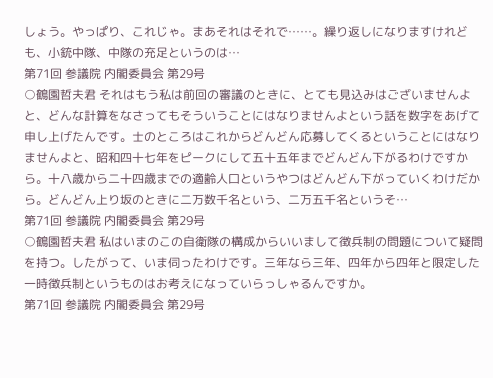しょう。やっぱり、これじゃ。まあそれはそれで……。繰り返しになりますけれども、小銃中隊、中隊の充足というのは…
第71回 参議院 内閣委員会 第29号
○鶴園哲夫君 それはもう私は前回の審議のときに、とても見込みはございませんよと、どんな計算をなさってもそういうことにはなりませんよという話を数字をあげて申し上げたんです。士のところはこれからどんどん応募してくるということにはなりませんよと、昭和四十七年をピークにして五十五年までどんどん下がるわけですから。十八歳から二十四歳までの適齢人口というやつはどんどん下がっていくわけだから。どんどん上り坂のときに二万数千名という、二万五千名というそ…
第71回 参議院 内閣委員会 第29号
○鶴園哲夫君 私はいまのこの自衛隊の構成からいいまして徴兵制の問題について疑問を持つ。したがって、いま伺ったわけです。三年なら三年、四年から四年と限定した一時徴兵制というものはお考えになっていらっしゃるんですか。
第71回 参議院 内閣委員会 第29号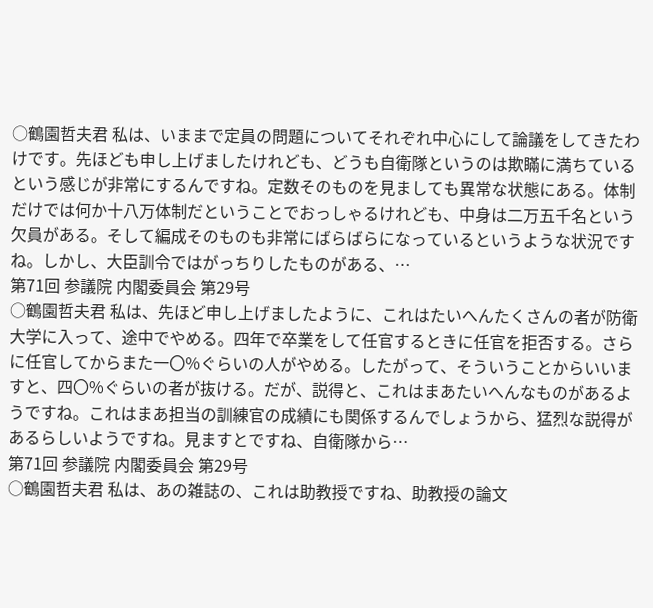○鶴園哲夫君 私は、いままで定員の問題についてそれぞれ中心にして論議をしてきたわけです。先ほども申し上げましたけれども、どうも自衛隊というのは欺瞞に満ちているという感じが非常にするんですね。定数そのものを見ましても異常な状態にある。体制だけでは何か十八万体制だということでおっしゃるけれども、中身は二万五千名という欠員がある。そして編成そのものも非常にばらばらになっているというような状況ですね。しかし、大臣訓令ではがっちりしたものがある、…
第71回 参議院 内閣委員会 第29号
○鶴園哲夫君 私は、先ほど申し上げましたように、これはたいへんたくさんの者が防衛大学に入って、途中でやめる。四年で卒業をして任官するときに任官を拒否する。さらに任官してからまた一〇%ぐらいの人がやめる。したがって、そういうことからいいますと、四〇%ぐらいの者が抜ける。だが、説得と、これはまあたいへんなものがあるようですね。これはまあ担当の訓練官の成績にも関係するんでしょうから、猛烈な説得があるらしいようですね。見ますとですね、自衛隊から…
第71回 参議院 内閣委員会 第29号
○鶴園哲夫君 私は、あの雑誌の、これは助教授ですね、助教授の論文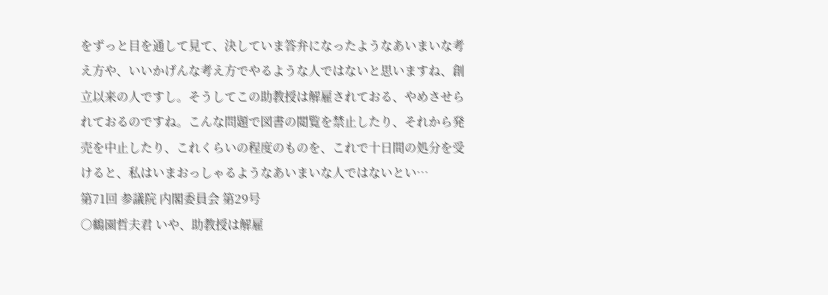をずっと目を通して見て、決していま答弁になったようなあいまいな考え方や、いいかげんな考え方でやるような人ではないと思いますね、創立以来の人ですし。そうしてこの助教授は解雇されておる、やめさせられておるのですね。こんな問題で図書の閲覧を禁止したり、それから発売を中止したり、これくらいの程度のものを、これで十日間の処分を受けると、私はいまおっしゃるようなあいまいな人ではないとい…
第71回 参議院 内閣委員会 第29号
○鶴園哲夫君 いや、助教授は解雇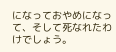になっておやめになって、そして死なれたわけでしょう。